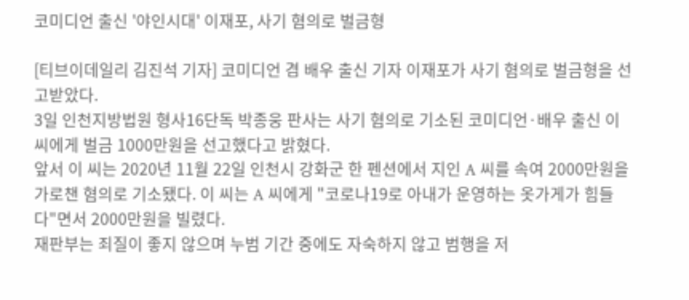코미디언 출신 '야인시대' 이재포, 사기 혐의로 벌금형

[티브이데일리 김진석 기자] 코미디언 겸 배우 출신 기자 이재포가 사기 혐의로 벌금형을 선고받았다.
3일 인천지방법원 형사16단독 박종웅 판사는 사기 혐의로 기소된 코미디언·배우 출신 이 씨에게 벌금 1000만원을 선고했다고 밝혔다.
앞서 이 씨는 2020년 11월 22일 인천시 강화군 한 펜션에서 지인 A 씨를 속여 2000만원을 가로챈 혐의로 기소됐다. 이 씨는 A 씨에게 "코로나19로 아내가 운영하는 옷가게가 힘들다"면서 2000만원을 빌렸다.
재판부는 죄질이 좋지 않으며 누범 기간 중에도 자숙하지 않고 범행을 저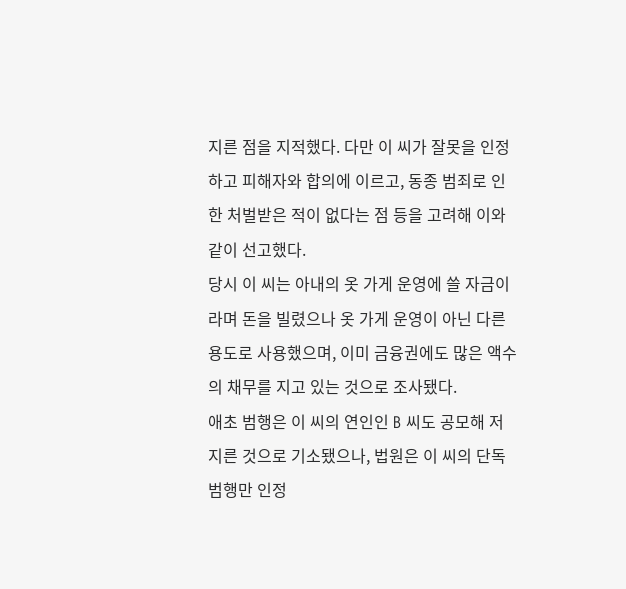지른 점을 지적했다. 다만 이 씨가 잘못을 인정하고 피해자와 합의에 이르고, 동종 범죄로 인한 처벌받은 적이 없다는 점 등을 고려해 이와 같이 선고했다.
당시 이 씨는 아내의 옷 가게 운영에 쓸 자금이라며 돈을 빌렸으나 옷 가게 운영이 아닌 다른 용도로 사용했으며, 이미 금융권에도 많은 액수의 채무를 지고 있는 것으로 조사됐다.
애초 범행은 이 씨의 연인인 B 씨도 공모해 저지른 것으로 기소됐으나, 법원은 이 씨의 단독 범행만 인정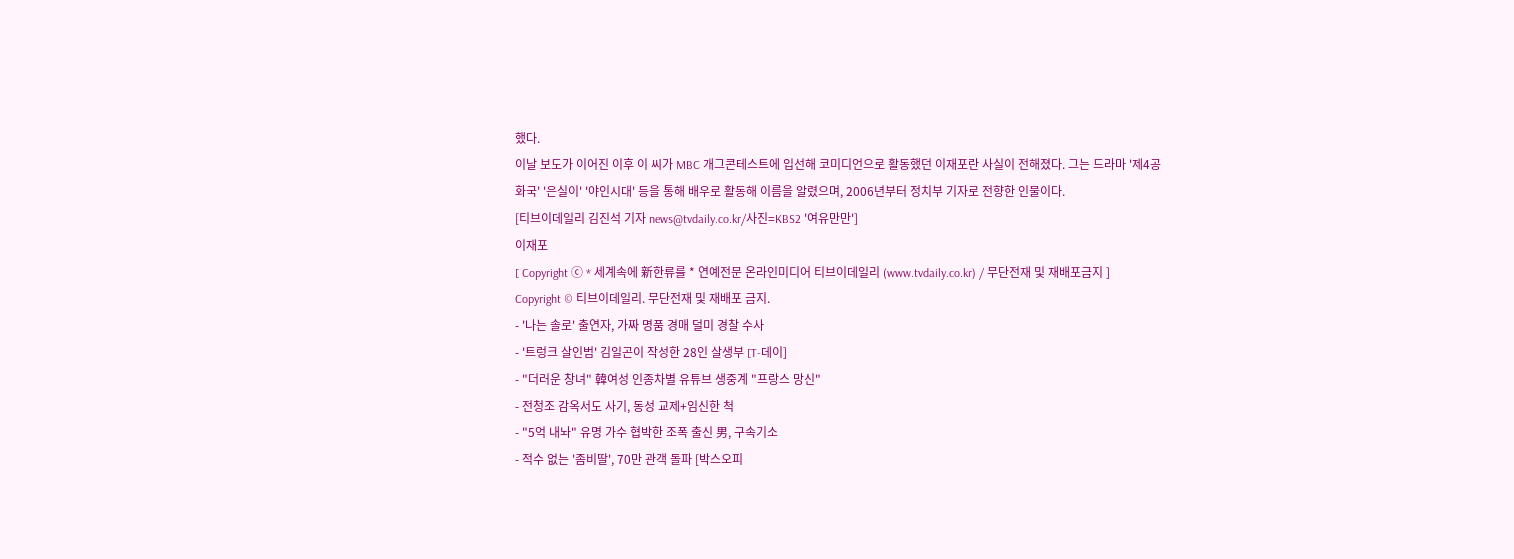했다.
이날 보도가 이어진 이후 이 씨가 MBC 개그콘테스트에 입선해 코미디언으로 활동했던 이재포란 사실이 전해졌다. 그는 드라마 '제4공화국' '은실이' '야인시대' 등을 통해 배우로 활동해 이름을 알렸으며, 2006년부터 정치부 기자로 전향한 인물이다.
[티브이데일리 김진석 기자 news@tvdaily.co.kr/사진=KBS2 '여유만만']
이재포
[ Copyright ⓒ * 세계속에 新한류를 * 연예전문 온라인미디어 티브이데일리 (www.tvdaily.co.kr) / 무단전재 및 재배포금지 ]
Copyright © 티브이데일리. 무단전재 및 재배포 금지.
- '나는 솔로' 출연자, 가짜 명품 경매 덜미 경찰 수사
- '트렁크 살인범' 김일곤이 작성한 28인 살생부 [T-데이]
- "더러운 창녀" 韓여성 인종차별 유튜브 생중계 "프랑스 망신"
- 전청조 감옥서도 사기, 동성 교제+임신한 척
- "5억 내놔" 유명 가수 협박한 조폭 출신 男, 구속기소
- 적수 없는 '좀비딸', 70만 관객 돌파 [박스오피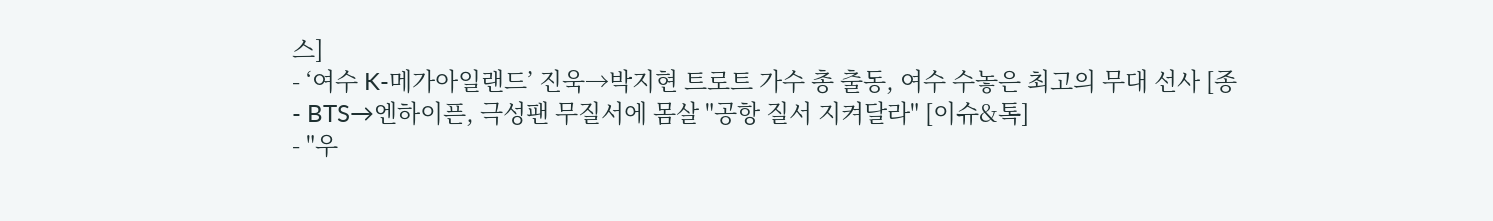스]
- ‘여수 K-메가아일랜드’ 진욱→박지현 트로트 가수 총 출동, 여수 수놓은 최고의 무대 선사 [종
- BTS→엔하이픈, 극성팬 무질서에 몸살 "공항 질서 지켜달라" [이슈&톡]
- "우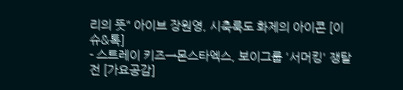리의 뜻" 아이브 장원영, 시축룩도 화제의 아이콘 [이슈&톡]
- 스트레이 키즈→몬스타엑스, 보이그룹 '서머킹' 쟁탈전 [가요공감]